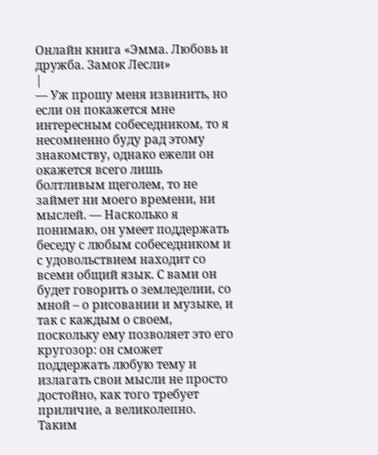Онлайн книга «Эмма. Любовь и дружба. Замок Лесли»
|
— Уж прошу меня извинить, но если он покажется мне интересным собеседником, то я несомненно буду рад этому знакомству, однако ежели он окажется всего лишь болтливым щеголем, то не займет ни моего времени, ни мыслей. — Насколько я понимаю, он умеет поддержать беседу с любым собеседником и с удовольствием находит со всеми общий язык. С вами он будет говорить о земледелии, со мной – о рисовании и музыке, и так с каждым о своем, поскольку ему позволяет это его кругозор: он сможет поддержать любую тему и излагать свои мысли не просто достойно, как того требует приличие, а великолепно. Таким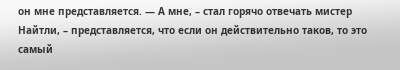он мне представляется. — А мне, – стал горячо отвечать мистер Найтли, – представляется, что если он действительно таков, то это самый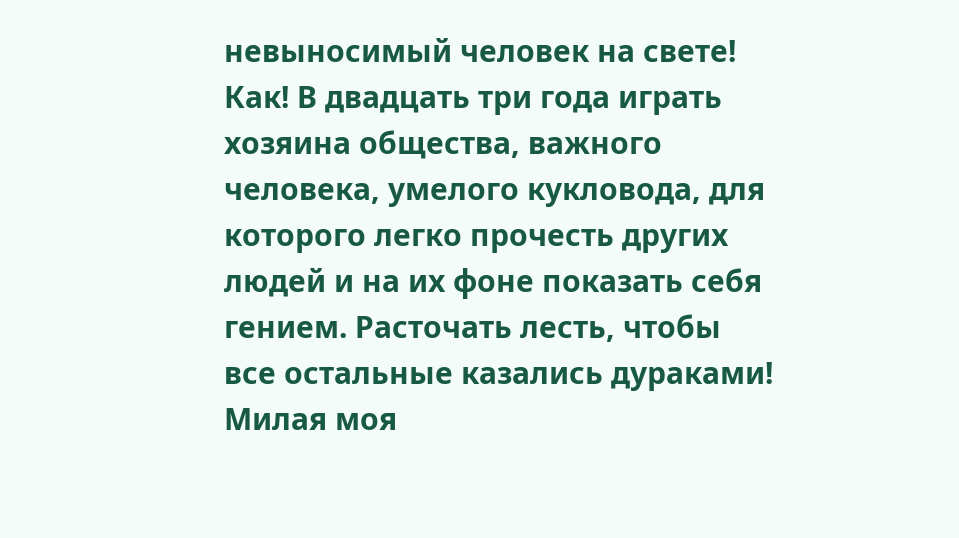невыносимый человек на свете! Как! В двадцать три года играть хозяина общества, важного человека, умелого кукловода, для которого легко прочесть других людей и на их фоне показать себя гением. Расточать лесть, чтобы все остальные казались дураками! Милая моя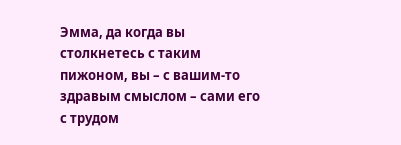Эмма, да когда вы столкнетесь с таким пижоном, вы – с вашим-то здравым смыслом – сами его с трудом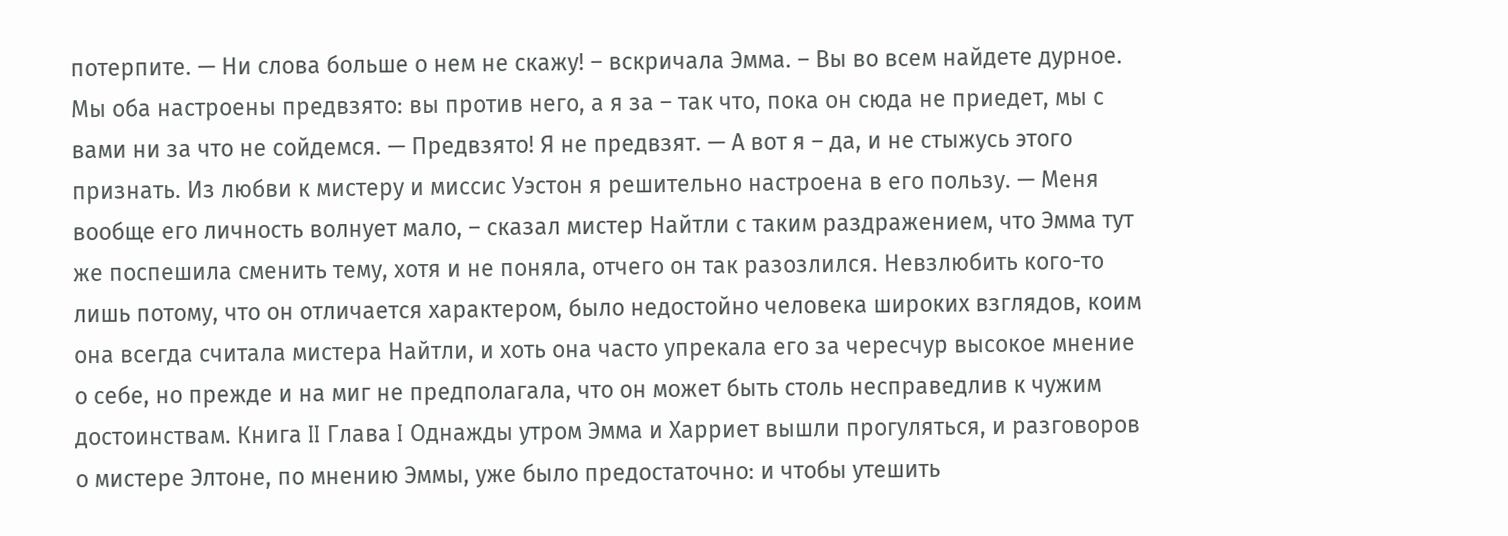потерпите. — Ни слова больше о нем не скажу! – вскричала Эмма. – Вы во всем найдете дурное. Мы оба настроены предвзято: вы против него, а я за – так что, пока он сюда не приедет, мы с вами ни за что не сойдемся. — Предвзято! Я не предвзят. — А вот я – да, и не стыжусь этого признать. Из любви к мистеру и миссис Уэстон я решительно настроена в его пользу. — Меня вообще его личность волнует мало, – сказал мистер Найтли с таким раздражением, что Эмма тут же поспешила сменить тему, хотя и не поняла, отчего он так разозлился. Невзлюбить кого-то лишь потому, что он отличается характером, было недостойно человека широких взглядов, коим она всегда считала мистера Найтли, и хоть она часто упрекала его за чересчур высокое мнение о себе, но прежде и на миг не предполагала, что он может быть столь несправедлив к чужим достоинствам. Книга II Глава I Однажды утром Эмма и Харриет вышли прогуляться, и разговоров о мистере Элтоне, по мнению Эммы, уже было предостаточно: и чтобы утешить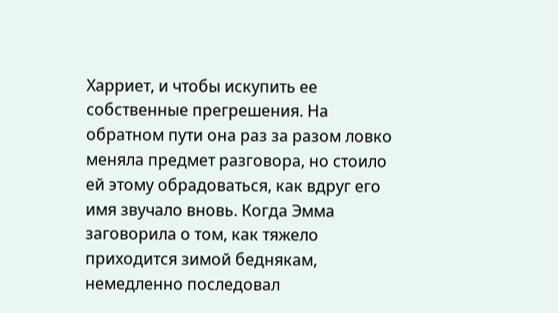Харриет, и чтобы искупить ее собственные прегрешения. На обратном пути она раз за разом ловко меняла предмет разговора, но стоило ей этому обрадоваться, как вдруг его имя звучало вновь. Когда Эмма заговорила о том, как тяжело приходится зимой беднякам, немедленно последовал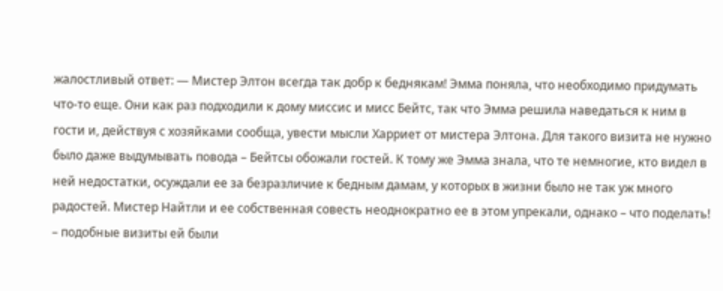жалостливый ответ: — Мистер Элтон всегда так добр к беднякам! Эмма поняла, что необходимо придумать что-то еще. Они как раз подходили к дому миссис и мисс Бейтс, так что Эмма решила наведаться к ним в гости и, действуя с хозяйками сообща, увести мысли Харриет от мистера Элтона. Для такого визита не нужно было даже выдумывать повода – Бейтсы обожали гостей. К тому же Эмма знала, что те немногие, кто видел в ней недостатки, осуждали ее за безразличие к бедным дамам, у которых в жизни было не так уж много радостей. Мистер Найтли и ее собственная совесть неоднократно ее в этом упрекали, однако – что поделать! – подобные визиты ей были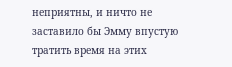неприятны, и ничто не заставило бы Эмму впустую тратить время на этих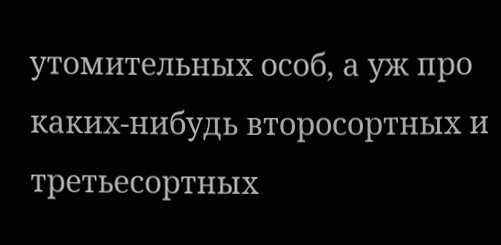утомительных особ, а уж про каких-нибудь второсортных и третьесортных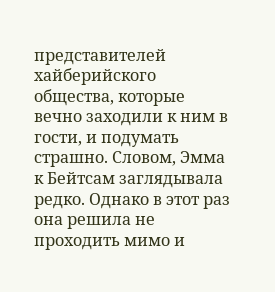представителей хайберийского общества, которые вечно заходили к ним в гости, и подумать страшно. Словом, Эмма к Бейтсам заглядывала редко. Однако в этот раз она решила не проходить мимо и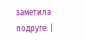заметила подруге: |